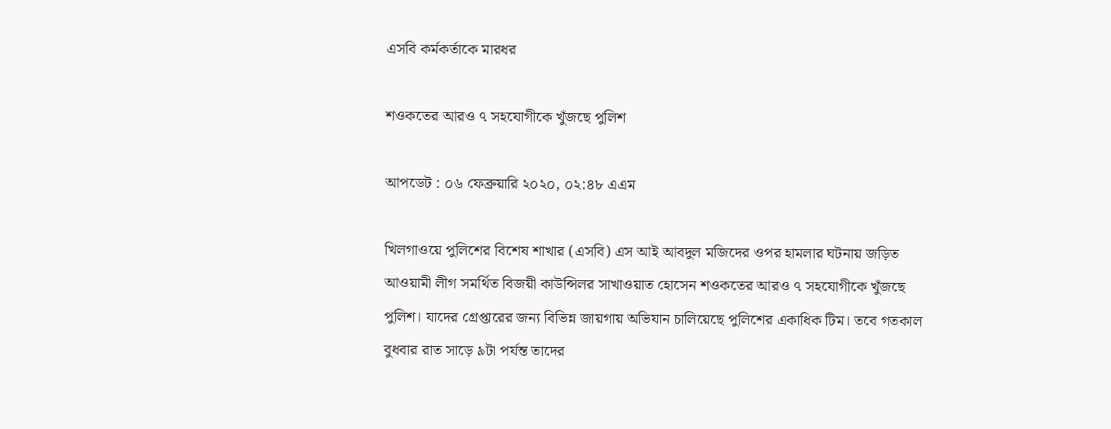এসবি কর্মকর্তাকে মারধর

শওকতের আরও ৭ সহযোগীকে খুঁজছে পুলিশ

আপডেট : ০৬ ফেব্রুয়ারি ২০২০, ০২:৪৮ এএম

খিলগাওয়ে পুলিশের বিশেষ শাখার (এসবি) এস আই আবদুল মজিদের ওপর হামলার ঘটনায় জড়িত আওয়ামী লীগ সমর্থিত বিজয়ী কাউন্সিলর সাখাওয়াত হোসেন শওকতের আরও ৭ সহযোগীকে খুঁজছে পুলিশ। যাদের গ্রেপ্তারের জন্য বিভিন্ন জায়গায় অভিযান চালিয়েছে পুলিশের একাধিক টিম। তবে গতকাল বুধবার রাত সাড়ে ৯টা পর্যন্ত তাদের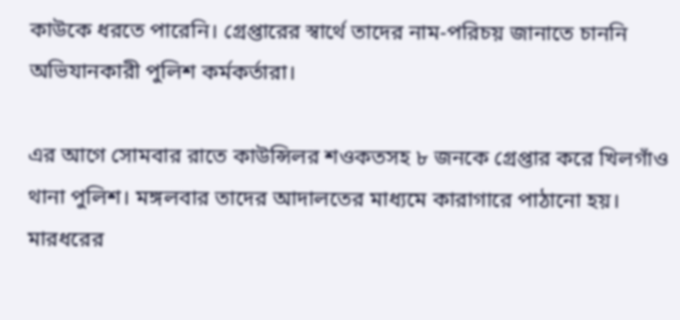কাউকে ধরতে পারেনি। গ্রেপ্তারের স্বার্থে তাদের নাম-পরিচয় জানাতে চাননি অভিযানকারী পুলিশ কর্মকর্তারা।

এর আগে সোমবার রাতে কাউন্সিলর শওকতসহ ৮ জনকে গ্রেপ্তার করে খিলগাঁও থানা পুলিশ। মঙ্গলবার তাদের আদালতের মাধ্যমে কারাগারে পাঠানো হয়। মারধরের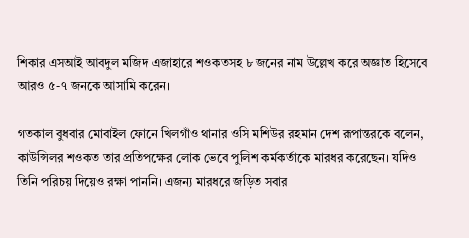শিকার এসআই আবদুল মজিদ এজাহারে শওকতসহ ৮ জনের নাম উল্লেখ করে অজ্ঞাত হিসেবে আরও ৫-৭ জনকে আসামি করেন।

গতকাল বুধবার মোবাইল ফোনে খিলগাঁও থানার ওসি মশিউর রহমান দেশ রূপান্তরকে বলেন, কাউন্সিলর শওকত তার প্রতিপক্ষের লোক ভেবে পুলিশ কর্মকর্তাকে মারধর করেছেন। যদিও তিনি পরিচয় দিয়েও রক্ষা পাননি। এজন্য মারধরে জড়িত সবার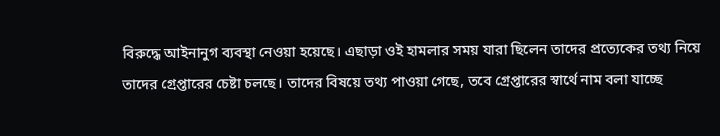বিরুদ্ধে আইনানুগ ব্যবস্থা নেওয়া হয়েছে। এছাড়া ওই হামলার সময় যারা ছিলেন তাদের প্রত্যেকের তথ্য নিয়ে তাদের গ্রেপ্তারের চেষ্টা চলছে। তাদের বিষয়ে তথ্য পাওয়া গেছে, তবে গ্রেপ্তারের স্বার্থে নাম বলা যাচ্ছে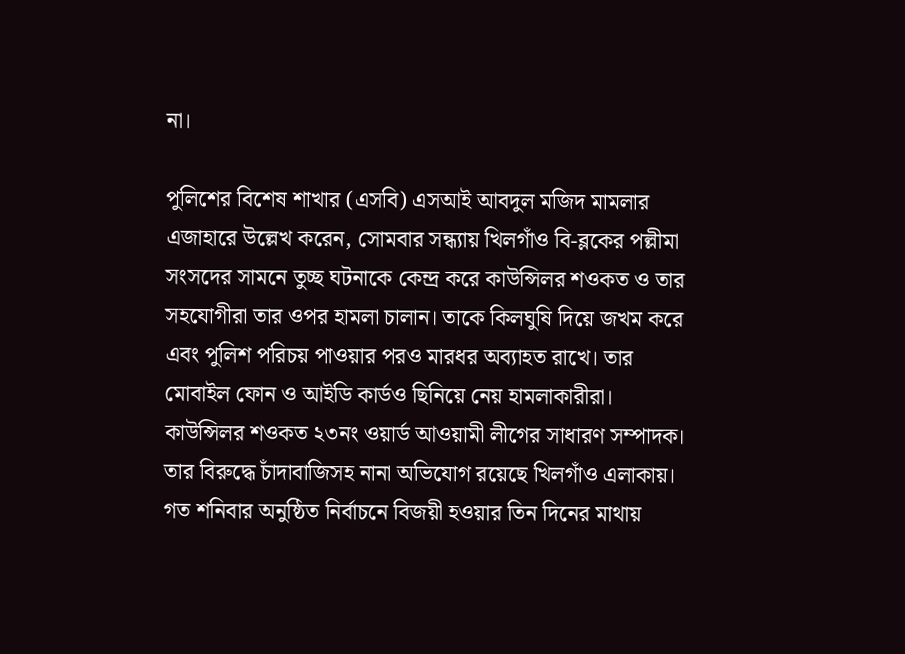না।

পুলিশের বিশেষ শাখার (এসবি) এসআই আবদুল মজিদ মামলার এজাহারে উল্লেখ করেন, সোমবার সন্ধ্যায় খিলগাঁও বি-ব্লকের পল্লীমা সংসদের সামনে তুচ্ছ ঘটনাকে কেন্দ্র করে কাউন্সিলর শওকত ও তার সহযোগীরা তার ওপর হামলা চালান। তাকে কিলঘুষি দিয়ে জখম করে এবং পুলিশ পরিচয় পাওয়ার পরও মারধর অব্যাহত রাখে। তার মোবাইল ফোন ও আইডি কার্ডও ছিনিয়ে নেয় হামলাকারীরা। কাউন্সিলর শওকত ২৩নং ওয়ার্ড আওয়ামী লীগের সাধারণ সম্পাদক। তার বিরুদ্ধে চাঁদাবাজিসহ নানা অভিযোগ রয়েছে খিলগাঁও এলাকায়। গত শনিবার অনুষ্ঠিত নির্বাচনে বিজয়ী হওয়ার তিন দিনের মাথায়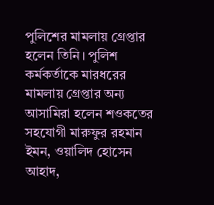পুলিশের মামলায় গ্রেপ্তার হলেন তিনি। পুলিশ কর্মকর্তাকে মারধরের মামলায় গ্রেপ্তার অন্য আসামিরা হলেন শওকতের সহযোগী মারুফুর রহমান ইমন, ওয়ালিদ হোসেন আহাদ,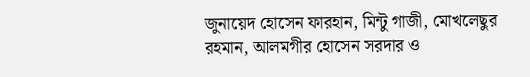জুনায়েদ হোসেন ফারহান, মিন্টু গাজী, মোখলেছুর রহমান, আলমগীর হোসেন সরদার ও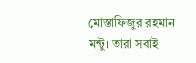মোস্তাফিজুর রহমান মন্টু। তারা সবাই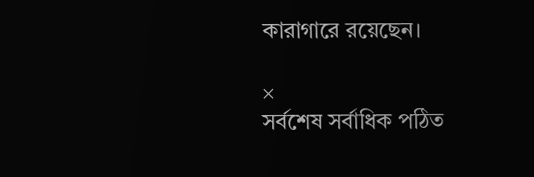কারাগারে রয়েছেন।

×
সর্বশেষ সর্বাধিক পঠিত